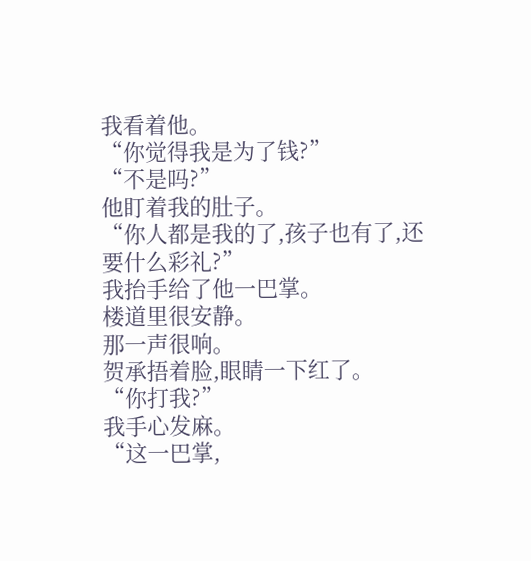我看着他。
“你觉得我是为了钱?”
“不是吗?”
他盯着我的肚子。
“你人都是我的了,孩子也有了,还要什么彩礼?”
我抬手给了他一巴掌。
楼道里很安静。
那一声很响。
贺承捂着脸,眼睛一下红了。
“你打我?”
我手心发麻。
“这一巴掌,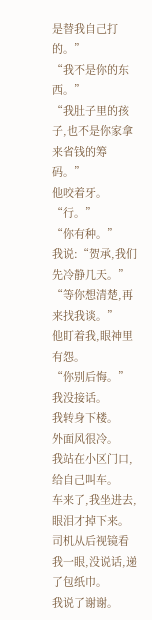是替我自己打的。”
“我不是你的东西。”
“我肚子里的孩子,也不是你家拿来省钱的筹码。”
他咬着牙。
“行。”
“你有种。”
我说:“贺承,我们先冷静几天。”
“等你想清楚,再来找我谈。”
他盯着我,眼神里有怨。
“你别后悔。”
我没接话。
我转身下楼。
外面风很冷。
我站在小区门口,给自己叫车。
车来了,我坐进去,眼泪才掉下来。
司机从后视镜看我一眼,没说话,递了包纸巾。
我说了谢谢。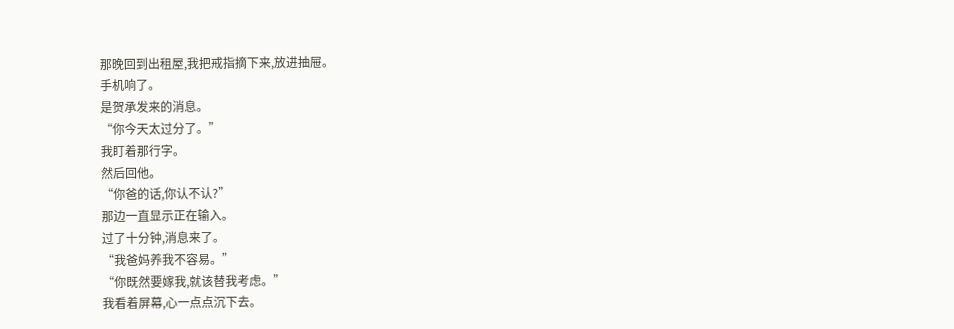那晚回到出租屋,我把戒指摘下来,放进抽屉。
手机响了。
是贺承发来的消息。
“你今天太过分了。”
我盯着那行字。
然后回他。
“你爸的话,你认不认?”
那边一直显示正在输入。
过了十分钟,消息来了。
“我爸妈养我不容易。”
“你既然要嫁我,就该替我考虑。”
我看着屏幕,心一点点沉下去。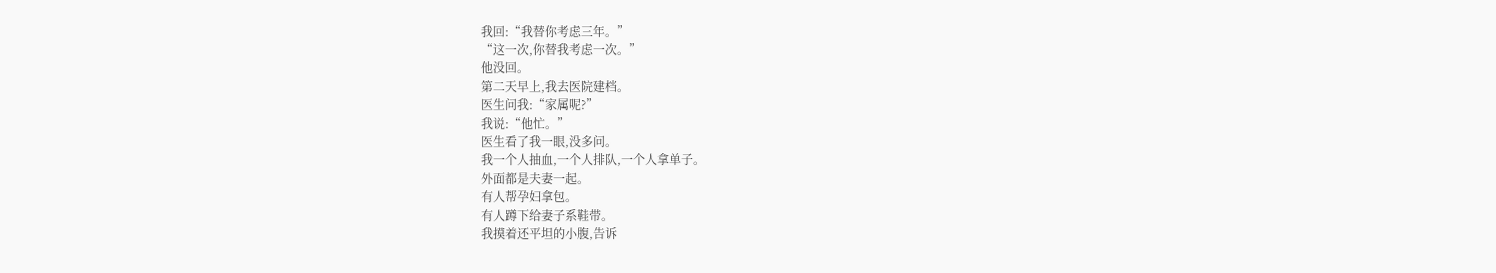我回:“我替你考虑三年。”
“这一次,你替我考虑一次。”
他没回。
第二天早上,我去医院建档。
医生问我:“家属呢?”
我说:“他忙。”
医生看了我一眼,没多问。
我一个人抽血,一个人排队,一个人拿单子。
外面都是夫妻一起。
有人帮孕妇拿包。
有人蹲下给妻子系鞋带。
我摸着还平坦的小腹,告诉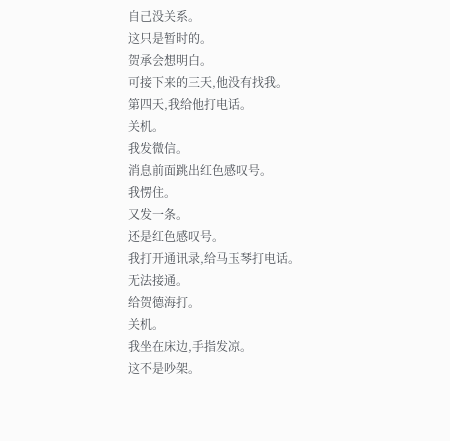自己没关系。
这只是暂时的。
贺承会想明白。
可接下来的三天,他没有找我。
第四天,我给他打电话。
关机。
我发微信。
消息前面跳出红色感叹号。
我愣住。
又发一条。
还是红色感叹号。
我打开通讯录,给马玉琴打电话。
无法接通。
给贺德海打。
关机。
我坐在床边,手指发凉。
这不是吵架。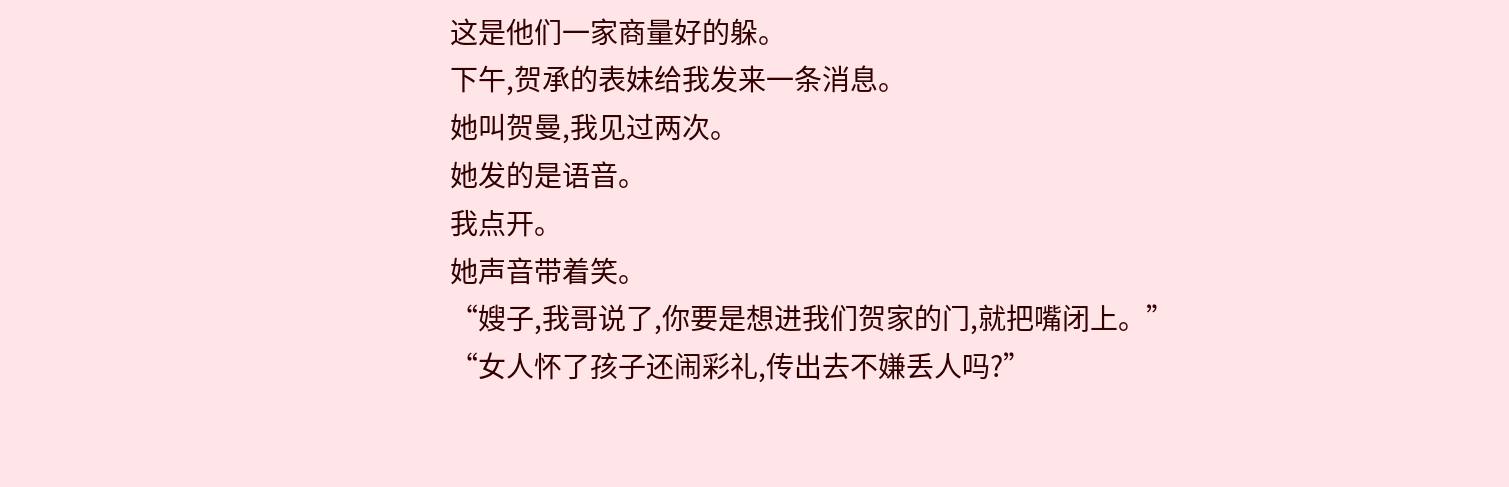这是他们一家商量好的躲。
下午,贺承的表妹给我发来一条消息。
她叫贺曼,我见过两次。
她发的是语音。
我点开。
她声音带着笑。
“嫂子,我哥说了,你要是想进我们贺家的门,就把嘴闭上。”
“女人怀了孩子还闹彩礼,传出去不嫌丢人吗?”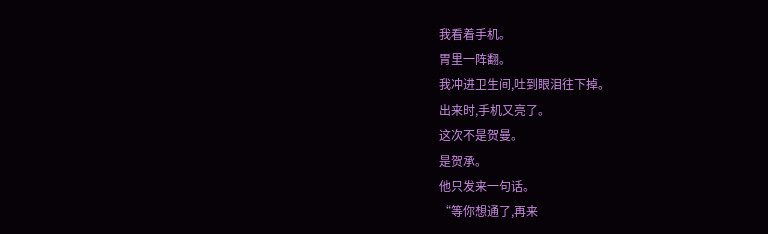我看着手机。
胃里一阵翻。
我冲进卫生间,吐到眼泪往下掉。
出来时,手机又亮了。
这次不是贺曼。
是贺承。
他只发来一句话。
“等你想通了,再来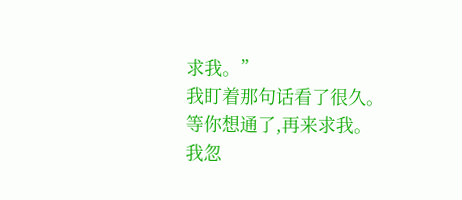求我。”
我盯着那句话看了很久。
等你想通了,再来求我。
我忽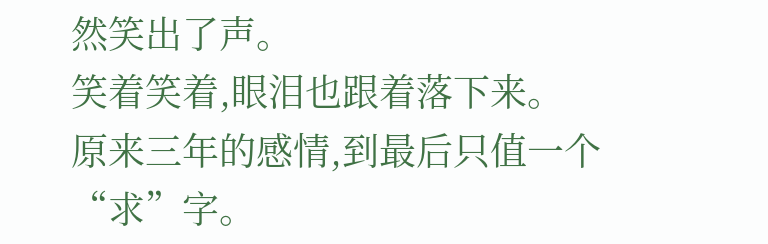然笑出了声。
笑着笑着,眼泪也跟着落下来。
原来三年的感情,到最后只值一个“求”字。